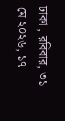ঢাকা , রবিবার, ৩১ মে ২০২৬, ১৭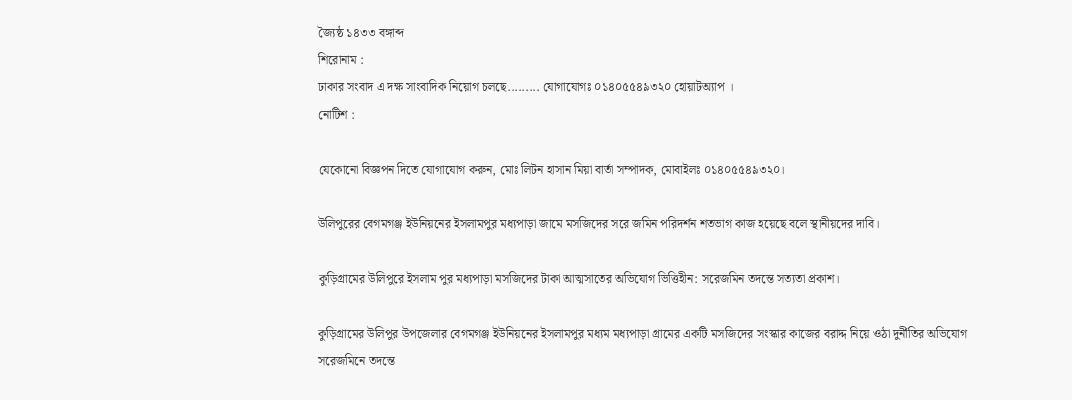জ্যৈষ্ঠ ১৪৩৩ বঙ্গাব্দ
শিরোনাম :
ঢাকার সংবাদ এ দক্ষ সাংবাদিক নিয়োগ চলছে......... যোগাযোগঃ ০১৪০৫৫৪৯৩২০ হোয়াটঅ্যাপ ।
নোটিশ :

যেকোনো বিজ্ঞপন দিতে যোগাযোগ করুন, মোঃ লিটন হাসান মিয়া বার্তা সম্পাদক, মোবাইলঃ ০১৪০৫৫৪৯৩২০।

উলিপুরের বেগমগঞ্জ ইউনিয়নের ইসলামপুর মধ্যপাড়া জামে মসজিদের সরে জমিন পরিদর্শন শতভাগ কাজ হয়েছে বলে স্থানীয়দের দাবি।

কুড়িগ্রামের উলিপুরে ইসলাম পুর মধ্যপাড়া মসজিদের টাকা আত্মসাতের অভিযোগ ভিত্তিহীন: সরেজমিন তদন্তে সত্যতা প্রকাশ।

কুড়িগ্রামের উলিপুর উপজেলার বেগমগঞ্জ ইউনিয়নের ইসলামপুর মধ্যম মধ্যপাড়া গ্রামের একটি মসজিদের সংস্কার কাজের বরাদ্দ নিয়ে ওঠা দুর্নীতির অভিযোগ সরেজমিনে তদন্তে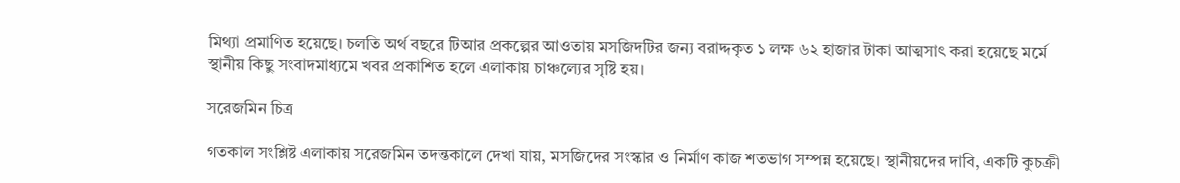মিথ্যা প্রমাণিত হয়েছে। চলতি অর্থ বছরে টিআর প্রকল্পের আওতায় মসজিদটির জন্য বরাদ্দকৃত ১ লক্ষ ৬২ হাজার টাকা আত্মসাৎ করা হয়েছে মর্মে স্থানীয় কিছু সংবাদমাধ্যমে খবর প্রকাশিত হলে এলাকায় চাঞ্চল্যের সৃষ্টি হয়।

সরেজমিন চিত্র

গতকাল সংশ্লিষ্ট এলাকায় সরেজমিন তদন্তকালে দেখা যায়, মসজিদের সংস্কার ও নির্মাণ কাজ শতভাগ সম্পন্ন হয়েছে। স্থানীয়দের দাবি, একটি কুচক্রী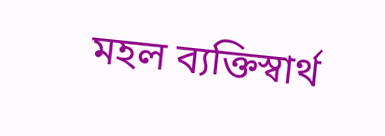মহল ব্যক্তিস্বার্থ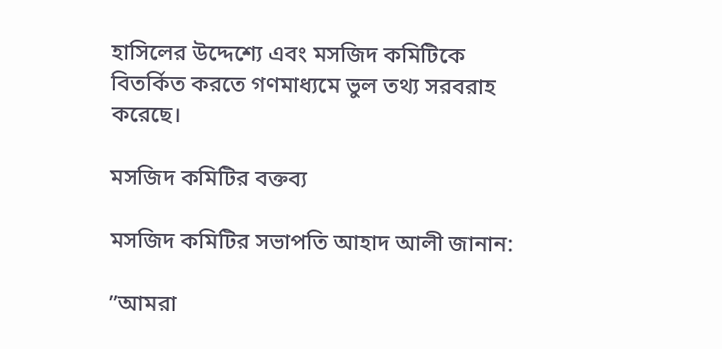হাসিলের উদ্দেশ্যে এবং মসজিদ কমিটিকে বিতর্কিত করতে গণমাধ্যমে ভুল তথ্য সরবরাহ করেছে।

মসজিদ কমিটির বক্তব্য

মসজিদ কমিটির সভাপতি আহাদ আলী জানান:

”আমরা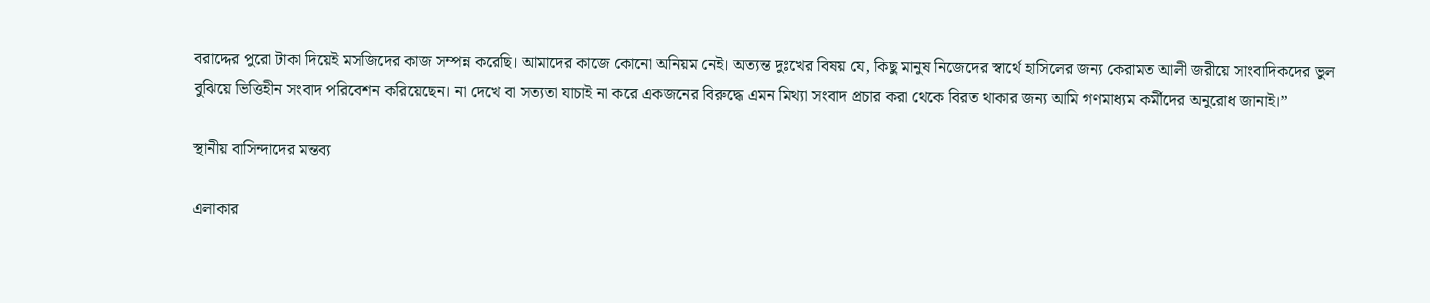বরাদ্দের পুরো টাকা দিয়েই মসজিদের কাজ সম্পন্ন করেছি। আমাদের কাজে কোনো অনিয়ম নেই। অত্যন্ত দুঃখের বিষয় যে, কিছু মানুষ নিজেদের স্বার্থে হাসিলের জন্য কেরামত আলী জরীয়ে সাংবাদিকদের ভুল বুঝিয়ে ভিত্তিহীন সংবাদ পরিবেশন করিয়েছেন। না দেখে বা সত্যতা যাচাই না করে একজনের বিরুদ্ধে এমন মিথ্যা সংবাদ প্রচার করা থেকে বিরত থাকার জন্য আমি গণমাধ্যম কর্মীদের অনুরোধ জানাই।”

স্থানীয় বাসিন্দাদের মন্তব্য

এলাকার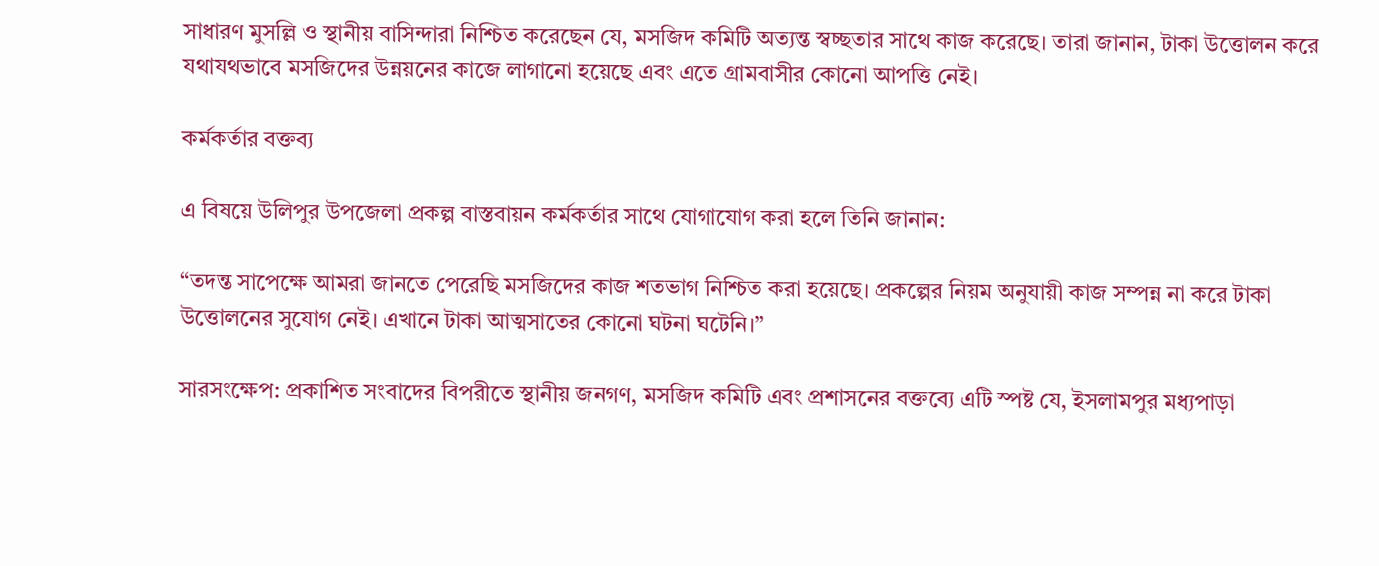সাধারণ মুসল্লি ও স্থানীয় বাসিন্দারা নিশ্চিত করেছেন যে, মসজিদ কমিটি অত্যন্ত স্বচ্ছতার সাথে কাজ করেছে। তারা জানান, টাকা উত্তোলন করে যথাযথভাবে মসজিদের উন্নয়নের কাজে লাগানো হয়েছে এবং এতে গ্রামবাসীর কোনো আপত্তি নেই।

কর্মকর্তার বক্তব্য

এ বিষয়ে উলিপুর উপজেলা প্রকল্প বাস্তবায়ন কর্মকর্তার সাথে যোগাযোগ করা হলে তিনি জানান:

“তদন্ত সাপেক্ষে আমরা জানতে পেরেছি মসজিদের কাজ শতভাগ নিশ্চিত করা হয়েছে। প্রকল্পের নিয়ম অনুযায়ী কাজ সম্পন্ন না করে টাকা উত্তোলনের সুযোগ নেই। এখানে টাকা আত্মসাতের কোনো ঘটনা ঘটেনি।”

সারসংক্ষেপ: প্রকাশিত সংবাদের বিপরীতে স্থানীয় জনগণ, মসজিদ কমিটি এবং প্রশাসনের বক্তব্যে এটি স্পষ্ট যে, ইসলামপুর মধ্যপাড়া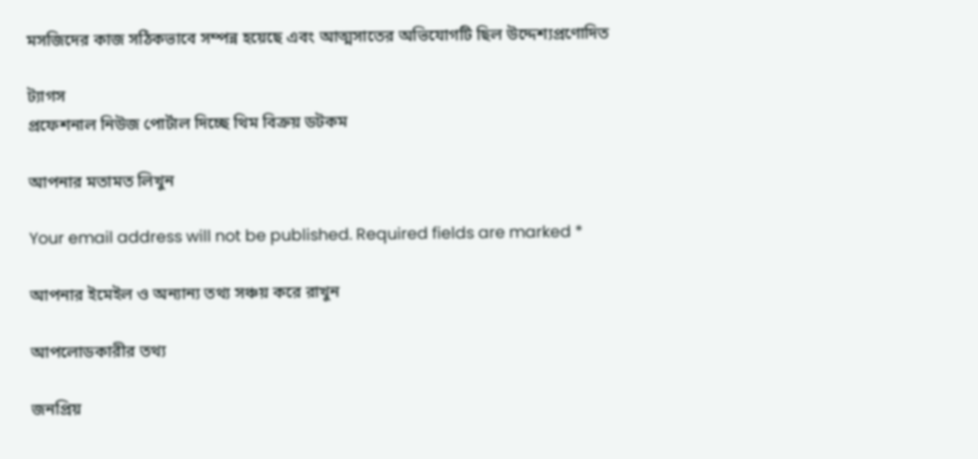মসজিদের কাজ সঠিকভাবে সম্পন্ন হয়েছে এবং আত্মসাতের অভিযোগটি ছিল উদ্দেশ্যপ্রণোদিত

ট্যাগস
প্রফেশনাল নিউজ পোর্টাল দিচ্ছে থিম বিক্রয় ডটকম

আপনার মতামত লিখুন

Your email address will not be published. Required fields are marked *

আপনার ইমেইল ও অন্যান্য তথ্য সঞ্চয় করে রাখুন

আপলোডকারীর তথ্য

জনপ্রিয়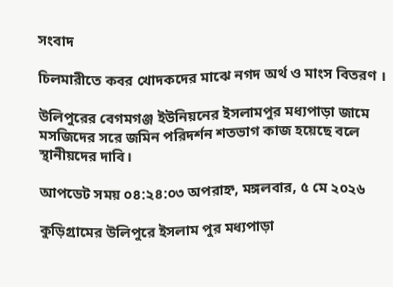সংবাদ

চিলমারীতে কবর খোদকদের মাঝে নগদ অর্থ ও মাংস বিতরণ ।

উলিপুরের বেগমগঞ্জ ইউনিয়নের ইসলামপুর মধ্যপাড়া জামে মসজিদের সরে জমিন পরিদর্শন শতভাগ কাজ হয়েছে বলে স্থানীয়দের দাবি।

আপডেট সময় ০৪:২৪:০৩ অপরাহ্ন, মঙ্গলবার, ৫ মে ২০২৬

কুড়িগ্রামের উলিপুরে ইসলাম পুর মধ্যপাড়া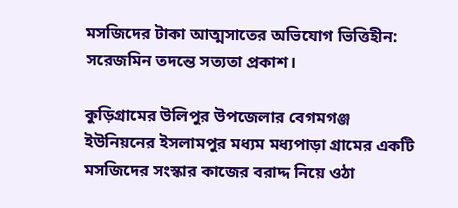মসজিদের টাকা আত্মসাতের অভিযোগ ভিত্তিহীন: সরেজমিন তদন্তে সত্যতা প্রকাশ।

কুড়িগ্রামের উলিপুর উপজেলার বেগমগঞ্জ ইউনিয়নের ইসলামপুর মধ্যম মধ্যপাড়া গ্রামের একটি মসজিদের সংস্কার কাজের বরাদ্দ নিয়ে ওঠা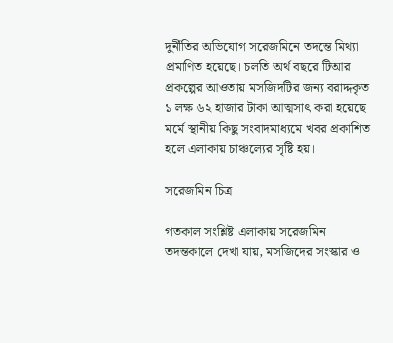দুর্নীতির অভিযোগ সরেজমিনে তদন্তে মিথ্যা প্রমাণিত হয়েছে। চলতি অর্থ বছরে টিআর প্রকল্পের আওতায় মসজিদটির জন্য বরাদ্দকৃত ১ লক্ষ ৬২ হাজার টাকা আত্মসাৎ করা হয়েছে মর্মে স্থানীয় কিছু সংবাদমাধ্যমে খবর প্রকাশিত হলে এলাকায় চাঞ্চল্যের সৃষ্টি হয়।

সরেজমিন চিত্র

গতকাল সংশ্লিষ্ট এলাকায় সরেজমিন তদন্তকালে দেখা যায়, মসজিদের সংস্কার ও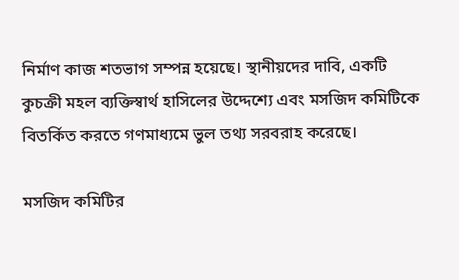নির্মাণ কাজ শতভাগ সম্পন্ন হয়েছে। স্থানীয়দের দাবি, একটি কুচক্রী মহল ব্যক্তিস্বার্থ হাসিলের উদ্দেশ্যে এবং মসজিদ কমিটিকে বিতর্কিত করতে গণমাধ্যমে ভুল তথ্য সরবরাহ করেছে।

মসজিদ কমিটির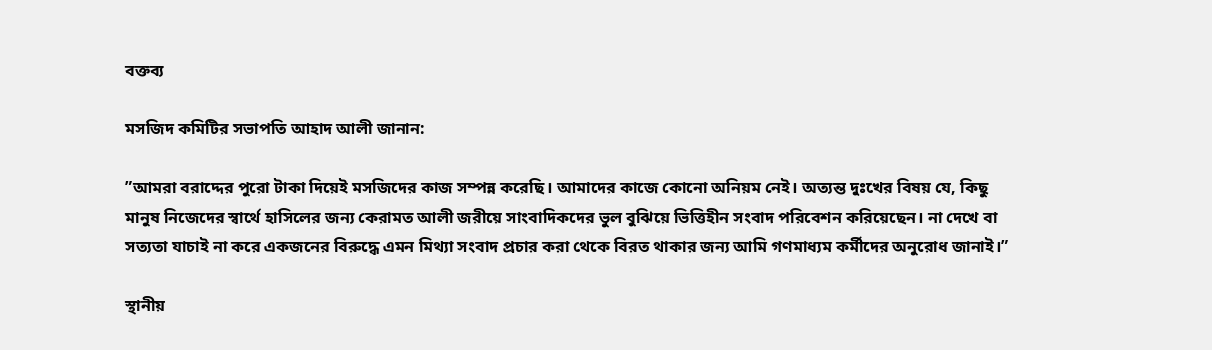বক্তব্য

মসজিদ কমিটির সভাপতি আহাদ আলী জানান:

”আমরা বরাদ্দের পুরো টাকা দিয়েই মসজিদের কাজ সম্পন্ন করেছি। আমাদের কাজে কোনো অনিয়ম নেই। অত্যন্ত দুঃখের বিষয় যে, কিছু মানুষ নিজেদের স্বার্থে হাসিলের জন্য কেরামত আলী জরীয়ে সাংবাদিকদের ভুল বুঝিয়ে ভিত্তিহীন সংবাদ পরিবেশন করিয়েছেন। না দেখে বা সত্যতা যাচাই না করে একজনের বিরুদ্ধে এমন মিথ্যা সংবাদ প্রচার করা থেকে বিরত থাকার জন্য আমি গণমাধ্যম কর্মীদের অনুরোধ জানাই।”

স্থানীয়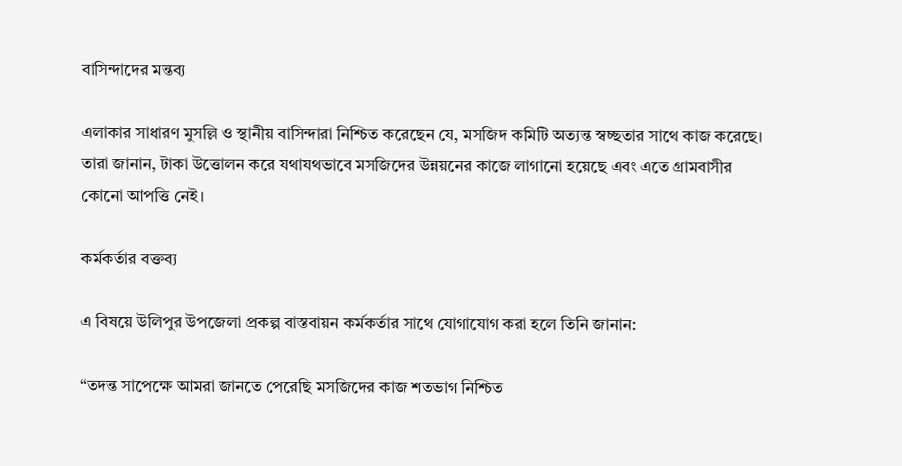বাসিন্দাদের মন্তব্য

এলাকার সাধারণ মুসল্লি ও স্থানীয় বাসিন্দারা নিশ্চিত করেছেন যে, মসজিদ কমিটি অত্যন্ত স্বচ্ছতার সাথে কাজ করেছে। তারা জানান, টাকা উত্তোলন করে যথাযথভাবে মসজিদের উন্নয়নের কাজে লাগানো হয়েছে এবং এতে গ্রামবাসীর কোনো আপত্তি নেই।

কর্মকর্তার বক্তব্য

এ বিষয়ে উলিপুর উপজেলা প্রকল্প বাস্তবায়ন কর্মকর্তার সাথে যোগাযোগ করা হলে তিনি জানান:

“তদন্ত সাপেক্ষে আমরা জানতে পেরেছি মসজিদের কাজ শতভাগ নিশ্চিত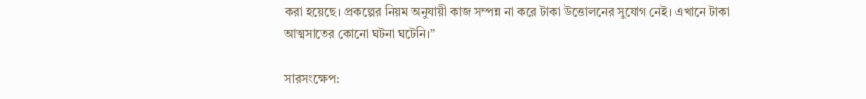করা হয়েছে। প্রকল্পের নিয়ম অনুযায়ী কাজ সম্পন্ন না করে টাকা উত্তোলনের সুযোগ নেই। এখানে টাকা আত্মসাতের কোনো ঘটনা ঘটেনি।”

সারসংক্ষেপ: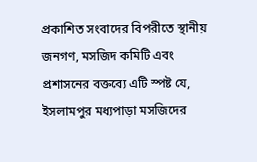প্রকাশিত সংবাদের বিপরীতে স্থানীয় জনগণ, মসজিদ কমিটি এবং প্রশাসনের বক্তব্যে এটি স্পষ্ট যে, ইসলামপুর মধ্যপাড়া মসজিদের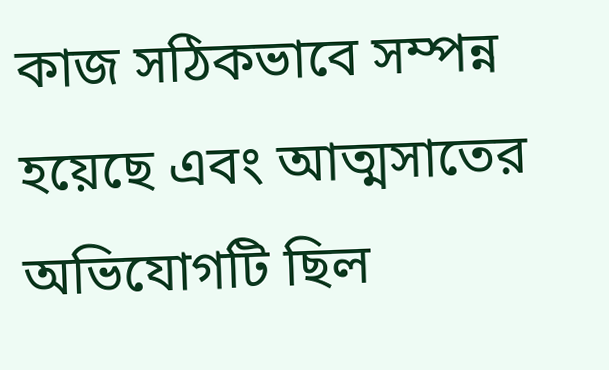কাজ সঠিকভাবে সম্পন্ন হয়েছে এবং আত্মসাতের অভিযোগটি ছিল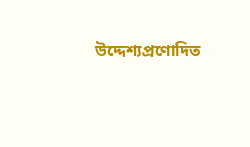উদ্দেশ্যপ্রণোদিত